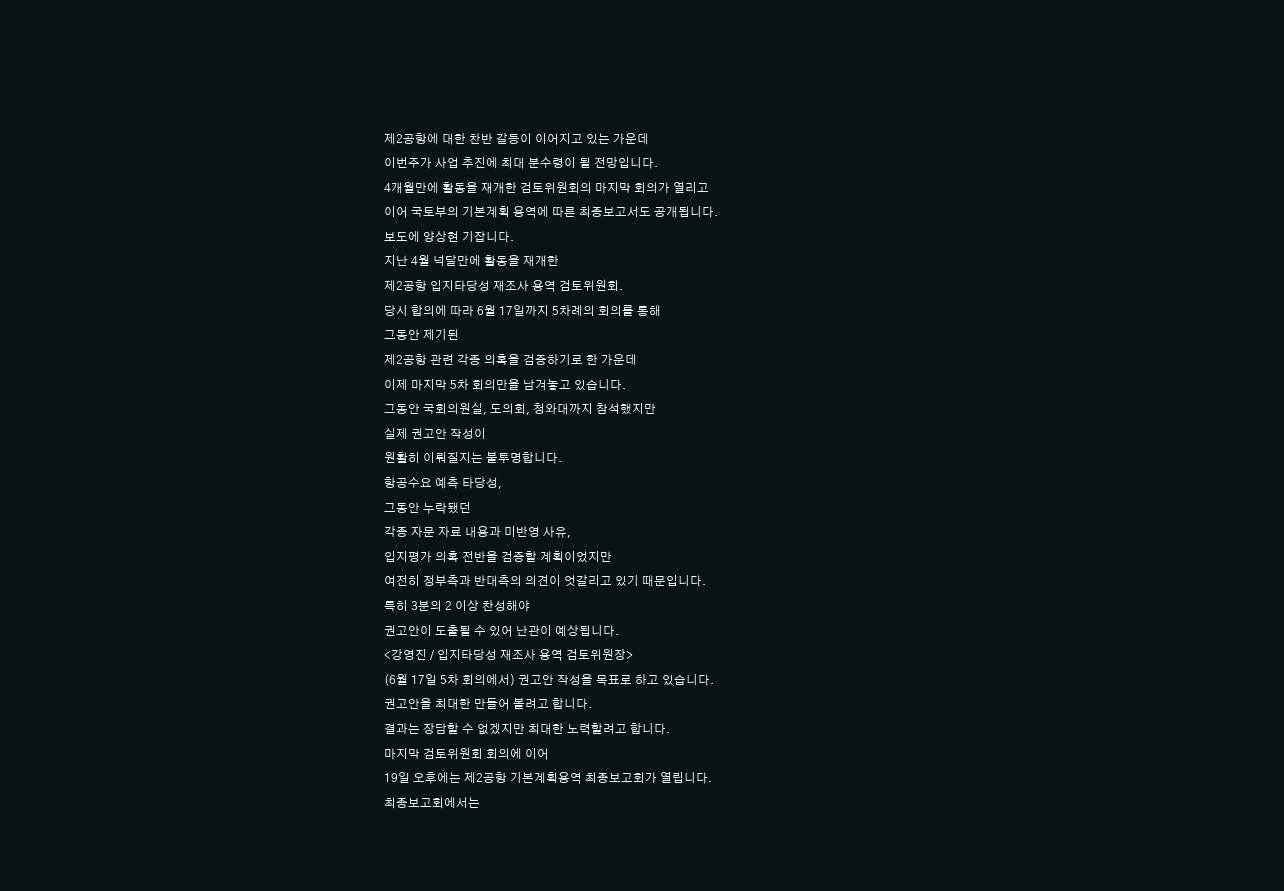제2공항에 대한 찬반 갈등이 이어지고 있는 가운데
이번주가 사업 추진에 최대 분수령이 될 전망입니다.
4개월만에 활동을 재개한 검토위원회의 마지막 회의가 열리고
이어 국토부의 기본계획 용역에 따른 최종보고서도 공개됩니다.
보도에 양상현 기잡니다.
지난 4월 넉달만에 활동을 재개한
제2공항 입지타당성 재조사 용역 검토위원회.
당시 합의에 따라 6월 17일까지 5차례의 회의를 통해
그동안 제기된
제2공항 관련 각종 의혹을 검증하기로 한 가운데
이제 마지막 5차 회의만을 남겨놓고 있습니다.
그동안 국회의원실, 도의회, 청와대까지 참석했지만
실제 권고안 작성이
원활히 이뤄질지는 불투명합니다.
항공수요 예측 타당성,
그동안 누락됐던
각종 자문 자료 내용과 미반영 사유,
입지평가 의혹 전반을 검증할 계획이었지만
여전히 정부측과 반대측의 의견이 엇갈리고 있기 때문입니다.
특히 3분의 2 이상 찬성해야
권고안이 도출될 수 있어 난관이 예상됩니다.
<강영진 / 입지타당성 재조사 용역 검토위원장>
(6월 17일 5차 회의에서) 권고안 작성을 목표로 하고 있습니다.
권고안을 최대한 만들어 볼려고 합니다.
결과는 장담할 수 없겠지만 최대한 노력할려고 합니다.
마지막 검토위원회 회의에 이어
19일 오후에는 제2공항 기본계획용역 최종보고회가 열립니다.
최종보고회에서는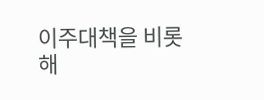이주대책을 비롯해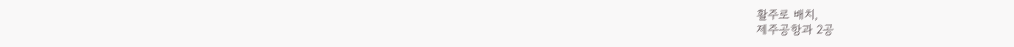활주로 배치,
제주공항과 2공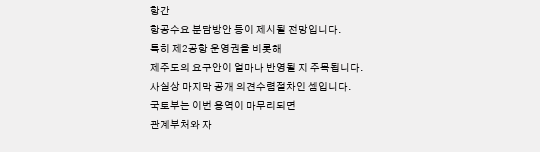항간
항공수요 분담방안 등이 제시될 전망입니다.
특히 제2공항 운영권을 비롯해
제주도의 요구안이 얼마나 반영될 지 주목됩니다.
사실상 마지막 공개 의견수렴절차인 셈입니다.
국토부는 이번 용역이 마무리되면
관계부처와 자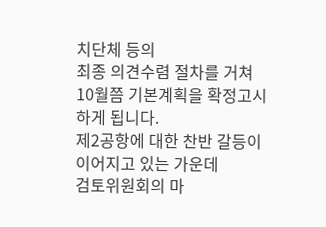치단체 등의
최종 의견수렴 절차를 거쳐 10월쯤 기본계획을 확정고시하게 됩니다.
제2공항에 대한 찬반 갈등이 이어지고 있는 가운데
검토위원회의 마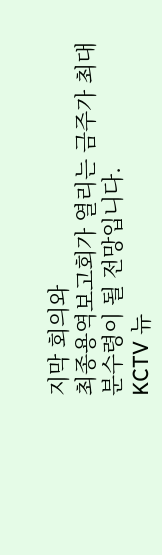지막 회의와
최종용역보고회가 열리는 금주가 최대 분수령이 될 전망입니다.
KCTV 뉴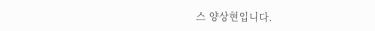스 양상현입니다.